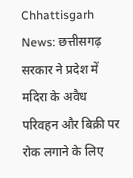Chhattisgarh News: छत्तीसगढ़ सरकार ने प्रदेश में मदिरा के अवैध परिवहन और बिक्री पर रोक लगाने के लिए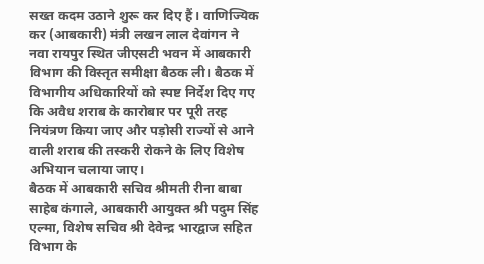सख्त कदम उठाने शुरू कर दिए हैं। वाणिज्यिक कर (आबकारी) मंत्री लखन लाल देवांगन ने नवा रायपुर स्थित जीएसटी भवन में आबकारी विभाग की विस्तृत समीक्षा बैठक ली। बैठक में विभागीय अधिकारियों को स्पष्ट निर्देश दिए गए कि अवैध शराब के कारोबार पर पूरी तरह नियंत्रण किया जाए और पड़ोसी राज्यों से आने वाली शराब की तस्करी रोकने के लिए विशेष अभियान चलाया जाए।
बैठक में आबकारी सचिव श्रीमती रीना बाबा साहेब कंगाले, आबकारी आयुक्त श्री पदुम सिंह एल्मा, विशेष सचिव श्री देवेन्द्र भारद्वाज सहित विभाग के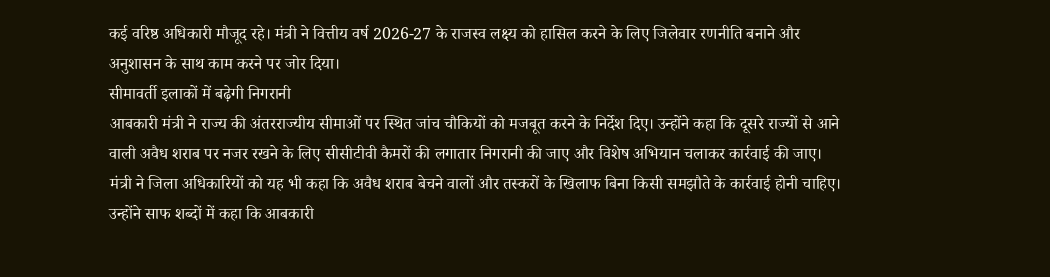कई वरिष्ठ अधिकारी मौजूद रहे। मंत्री ने वित्तीय वर्ष 2026-27 के राजस्व लक्ष्य को हासिल करने के लिए जिलेवार रणनीति बनाने और अनुशासन के साथ काम करने पर जोर दिया।
सीमावर्ती इलाकों में बढ़ेगी निगरानी
आबकारी मंत्री ने राज्य की अंतरराज्यीय सीमाओं पर स्थित जांच चौकियों को मजबूत करने के निर्देश दिए। उन्होंने कहा कि दूसरे राज्यों से आने वाली अवैध शराब पर नजर रखने के लिए सीसीटीवी कैमरों की लगातार निगरानी की जाए और विशेष अभियान चलाकर कार्रवाई की जाए।
मंत्री ने जिला अधिकारियों को यह भी कहा कि अवैध शराब बेचने वालों और तस्करों के खिलाफ बिना किसी समझौते के कार्रवाई होनी चाहिए। उन्होंने साफ शब्दों में कहा कि आबकारी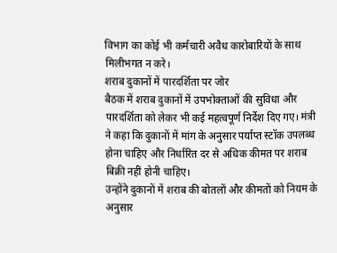विभाग का कोई भी कर्मचारी अवैध कारोबारियों के साथ मिलीभगत न करे।
शराब दुकानों में पारदर्शिता पर जोर
बैठक में शराब दुकानों में उपभोक्ताओं की सुविधा और पारदर्शिता को लेकर भी कई महत्वपूर्ण निर्देश दिए गए। मंत्री ने कहा कि दुकानों में मांग के अनुसार पर्याप्त स्टॉक उपलब्ध होना चाहिए और निर्धारित दर से अधिक कीमत पर शराब बिक्री नहीं होनी चाहिए।
उन्होंने दुकानों में शराब की बोतलों और कीमतों को नियम के अनुसार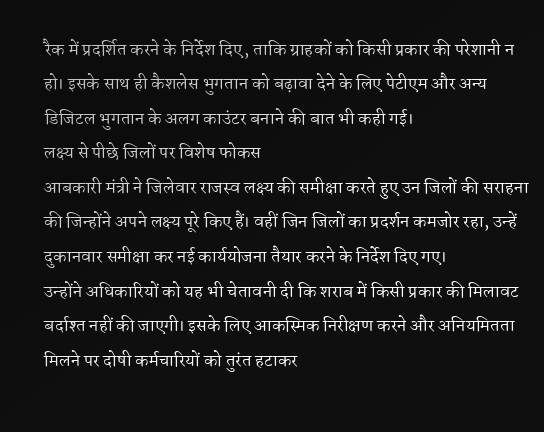रैक में प्रदर्शित करने के निर्देश दिए, ताकि ग्राहकों को किसी प्रकार की परेशानी न हो। इसके साथ ही कैशलेस भुगतान को बढ़ावा देने के लिए पेटीएम और अन्य डिजिटल भुगतान के अलग काउंटर बनाने की बात भी कही गई।
लक्ष्य से पीछे जिलों पर विशेष फोकस
आबकारी मंत्री ने जिलेवार राजस्व लक्ष्य की समीक्षा करते हुए उन जिलों की सराहना की जिन्होंने अपने लक्ष्य पूरे किए हैं। वहीं जिन जिलों का प्रदर्शन कमजोर रहा, उन्हें दुकानवार समीक्षा कर नई कार्ययोजना तैयार करने के निर्देश दिए गए।
उन्होंने अधिकारियों को यह भी चेतावनी दी कि शराब में किसी प्रकार की मिलावट बर्दाश्त नहीं की जाएगी। इसके लिए आकस्मिक निरीक्षण करने और अनियमितता मिलने पर दोषी कर्मचारियों को तुरंत हटाकर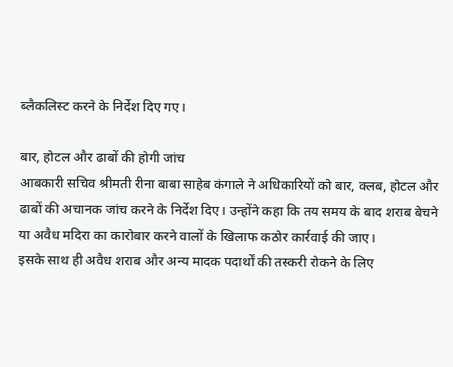ब्लैकलिस्ट करने के निर्देश दिए गए।

बार, होटल और ढाबों की होगी जांच
आबकारी सचिव श्रीमती रीना बाबा साहेब कंगाले ने अधिकारियों को बार, क्लब, होटल और ढाबों की अचानक जांच करने के निर्देश दिए। उन्होंने कहा कि तय समय के बाद शराब बेचने या अवैध मदिरा का कारोबार करने वालों के खिलाफ कठोर कार्रवाई की जाए।
इसके साथ ही अवैध शराब और अन्य मादक पदार्थों की तस्करी रोकने के लिए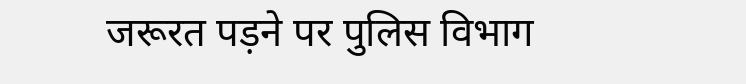जरूरत पड़ने पर पुलिस विभाग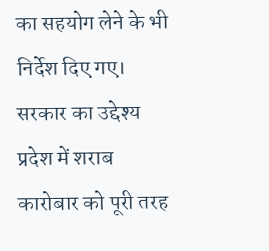का सहयोग लेने के भी निर्देश दिए गए। सरकार का उद्देश्य प्रदेश में शराब कारोबार को पूरी तरह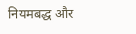नियमबद्ध और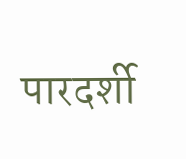पारदर्शी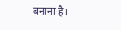बनाना है।